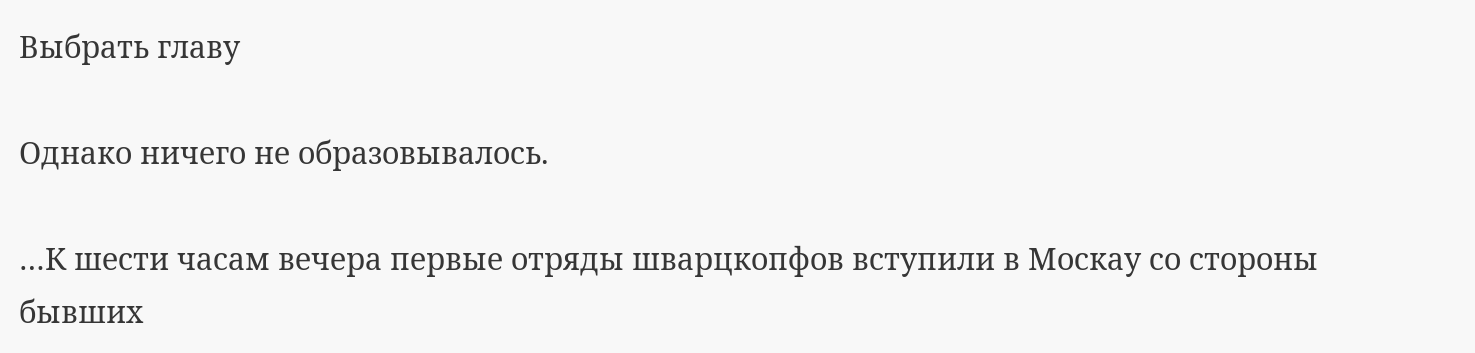Выбрать главу

Однако ничего не образовывалось.

…К шести часам вечера первые отряды шварцкопфов вступили в Москау со стороны бывших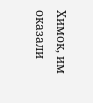Химок, им оказали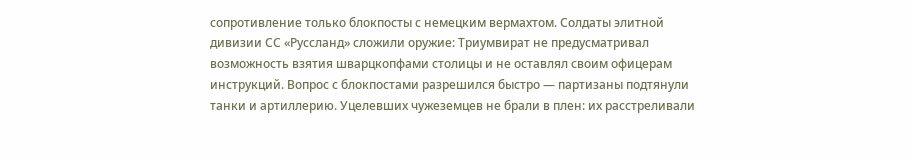сопротивление только блокпосты с немецким вермахтом. Солдаты элитной дивизии СС «Руссланд» сложили оружие: Триумвират не предусматривал возможность взятия шварцкопфами столицы и не оставлял своим офицерам инструкций. Вопрос с блокпостами разрешился быстро — партизаны подтянули танки и артиллерию. Уцелевших чужеземцев не брали в плен: их расстреливали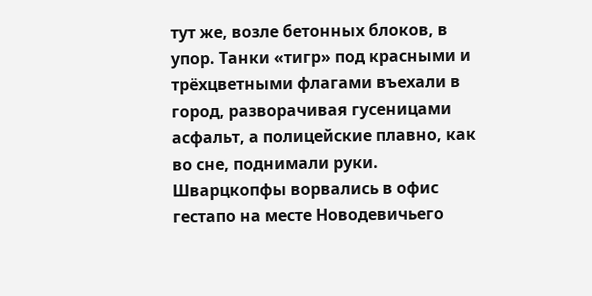тут же, возле бетонных блоков, в упор. Танки «тигр» под красными и трёхцветными флагами въехали в город, разворачивая гусеницами асфальт, а полицейские плавно, как во сне, поднимали руки. Шварцкопфы ворвались в офис гестапо на месте Новодевичьего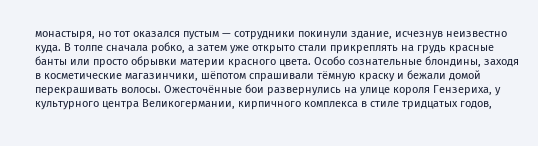монастыря, но тот оказался пустым — сотрудники покинули здание, исчезнув неизвестно куда. В толпе сначала робко, а затем уже открыто стали прикреплять на грудь красные банты или просто обрывки материи красного цвета. Особо сознательные блондины, заходя в косметические магазинчики, шёпотом спрашивали тёмную краску и бежали домой перекрашивать волосы. Ожесточённые бои развернулись на улице короля Гензериха, у культурного центра Великогермании, кирпичного комплекса в стиле тридцатых годов,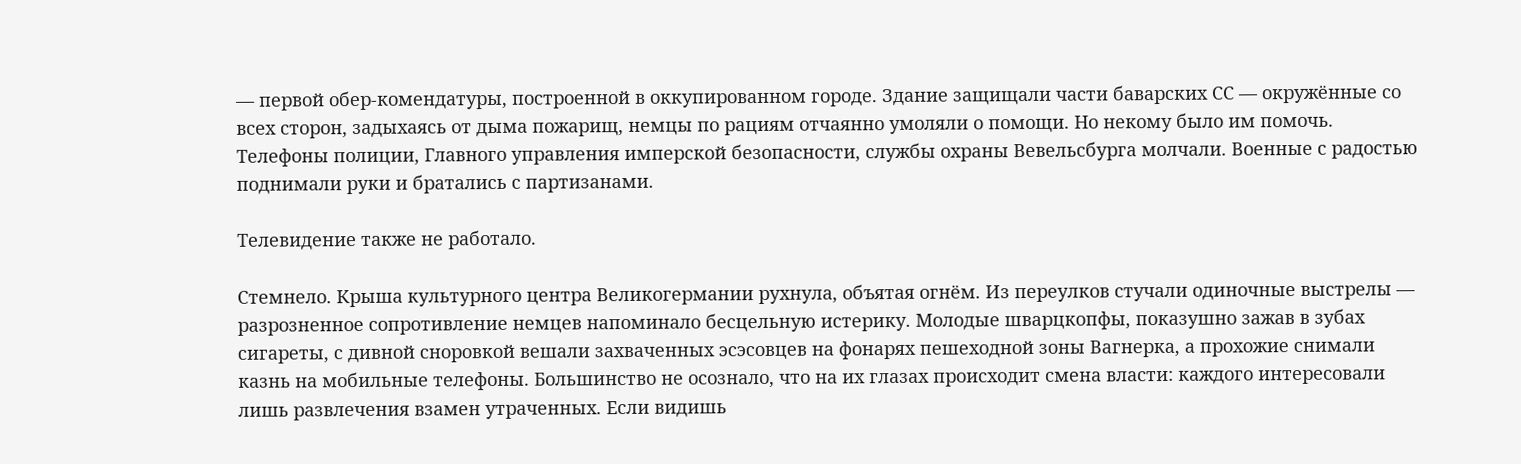— первой обер-комендатуры, построенной в оккупированном городе. Здание защищали части баварских СС — окружённые со всех сторон, задыхаясь от дыма пожарищ, немцы по рациям отчаянно умоляли о помощи. Но некому было им помочь. Телефоны полиции, Главного управления имперской безопасности, службы охраны Вевельсбурга молчали. Военные с радостью поднимали руки и братались с партизанами.

Телевидение также не работало.

Стемнело. Крыша культурного центра Великогермании рухнула, объятая огнём. Из переулков стучали одиночные выстрелы — разрозненное сопротивление немцев напоминало бесцельную истерику. Молодые шварцкопфы, показушно зажав в зубах сигареты, с дивной сноровкой вешали захваченных эсэсовцев на фонарях пешеходной зоны Вагнерка, а прохожие снимали казнь на мобильные телефоны. Большинство не осознало, что на их глазах происходит смена власти: каждого интересовали лишь развлечения взамен утраченных. Если видишь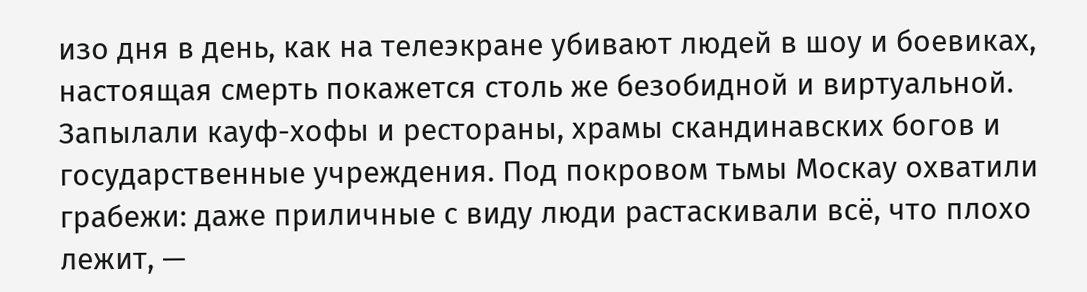изо дня в день, как на телеэкране убивают людей в шоу и боевиках, настоящая смерть покажется столь же безобидной и виртуальной. Запылали кауф-хофы и рестораны, храмы скандинавских богов и государственные учреждения. Под покровом тьмы Москау охватили грабежи: даже приличные с виду люди растаскивали всё, что плохо лежит, —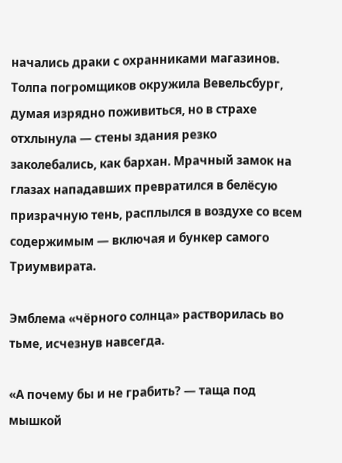начались драки с охранниками магазинов. Толпа погромщиков окружила Вевельсбург, думая изрядно поживиться, но в страхе отхлынула — стены здания резко заколебались, как бархан. Мрачный замок на глазах нападавших превратился в белёсую призрачную тень, расплылся в воздухе со всем содержимым — включая и бункер самого Триумвирата.

Эмблема «чёрного солнца» растворилась во тьме, исчезнув навсегда.

«А почему бы и не грабить? — таща под мышкой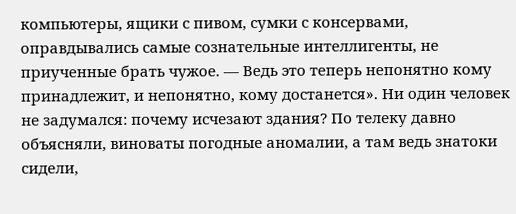компьютеры, ящики с пивом, сумки с консервами, оправдывались самые сознательные интеллигенты, не приученные брать чужое. — Ведь это теперь непонятно кому принадлежит, и непонятно, кому достанется». Ни один человек не задумался: почему исчезают здания? По телеку давно объясняли, виноваты погодные аномалии, а там ведь знатоки сидели,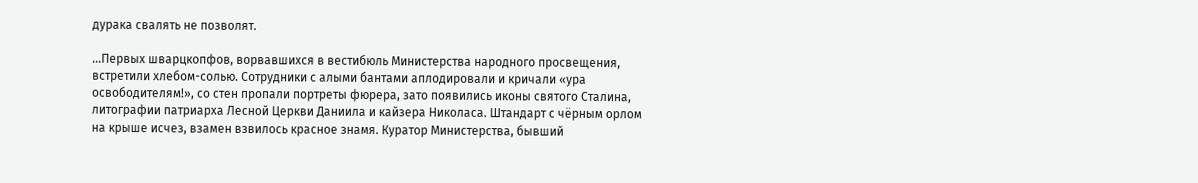дурака свалять не позволят.

…Первых шварцкопфов, ворвавшихся в вестибюль Министерства народного просвещения, встретили хлебом-солью. Сотрудники с алыми бантами аплодировали и кричали «ура освободителям!», со стен пропали портреты фюрера, зато появились иконы святого Сталина, литографии патриарха Лесной Церкви Даниила и кайзера Николаса. Штандарт с чёрным орлом на крыше исчез, взамен взвилось красное знамя. Куратор Министерства, бывший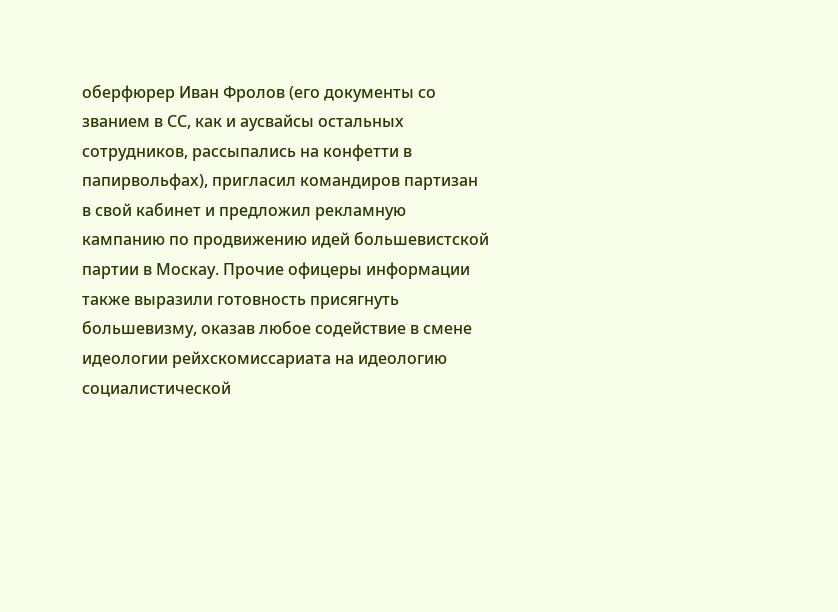оберфюрер Иван Фролов (его документы со званием в СС, как и аусвайсы остальных сотрудников, рассыпались на конфетти в папирвольфах), пригласил командиров партизан в свой кабинет и предложил рекламную кампанию по продвижению идей большевистской партии в Москау. Прочие офицеры информации также выразили готовность присягнуть большевизму, оказав любое содействие в смене идеологии рейхскомиссариата на идеологию социалистической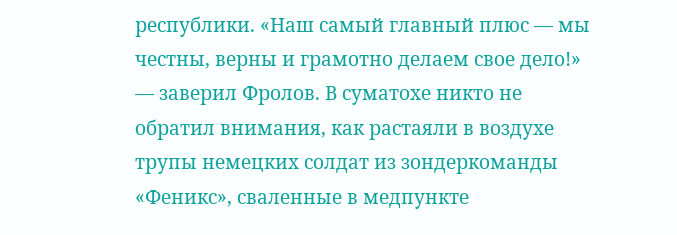республики. «Наш самый главный плюс — мы честны, верны и грамотно делаем свое дело!» — заверил Фролов. В суматохе никто не обратил внимания, как растаяли в воздухе трупы немецких солдат из зондеркоманды «Феникс», сваленные в медпункте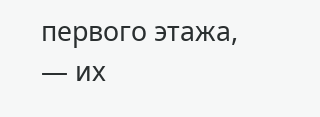первого этажа, — их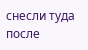снесли туда после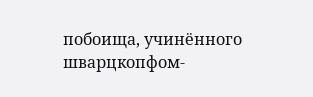побоища, учинённого шварцкопфом-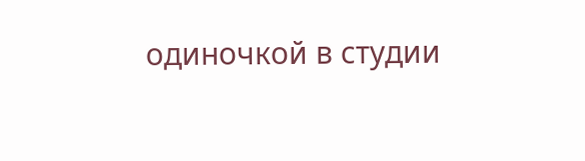одиночкой в студии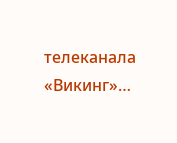телеканала «Викинг»…